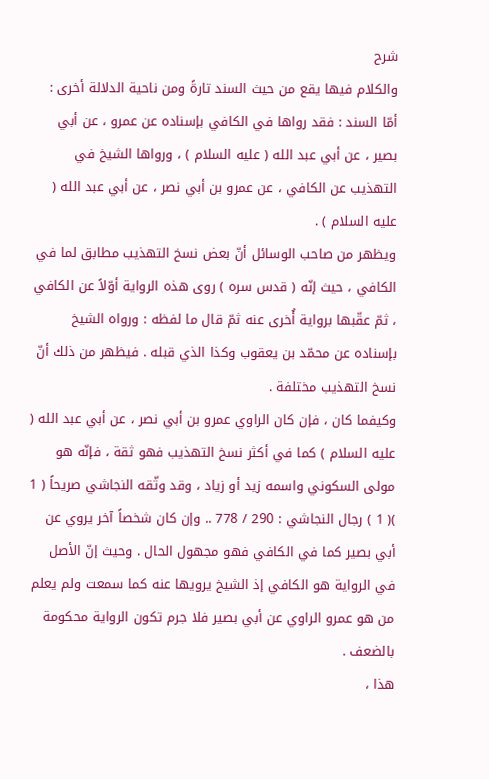شرح
والكلام فيها يقع من حيث السند تارةً ومن ناحية الدلالة أخرى :
أمّا السند : فقد رواها في الكافي بإسناده عن عمرو ، عن أبي بصير ، عن أبي عبد الله ( عليه السلام ) ، ورواها الشيخ في التهذيب عن الكافي ، عن عمرو بن أبي نصر ، عن أبي عبد الله ( عليه السلام ) .
ويظهر من صاحب الوسائل أنّ بعض نسخ التهذيب مطابق لما في الكافي ، حيث إنّه ( قدس سره ) روى هذه الرواية أوّلاً عن الكافي ، ثمّ عقّبها برواية أُخرى عنه ثمّ قال ما لفظه : ورواه الشيخ بإسناده عن محمّد بن يعقوب وكذا الذي قبله . فيظهر من ذلك أنّ نسخ التهذيب مختلفة .
وكيفما كان ، فإن كان الراوي عمرو بن أبي نصر ، عن أبي عبد الله ( عليه السلام ) كما في أكثر نسخ التهذيب فهو ثقة ، فإنّه هو مولى السكوني واسمه زيد أو زياد ، وقد وثّقه النجاشي صريحاً ( 1 )( 1 ) رجال النجاشي : 290 / 778 .. وإن كان شخصاً آخر يروي عن أبي بصير كما في الكافي فهو مجهول الحال . وحيث إنّ الأصل في الرواية هو الكافي إذ الشيخ يرويها عنه كما سمعت ولم يعلم من هو عمرو الراوي عن أبي بصير فلا جرم تكون الرواية محكومة بالضعف .
هذا ،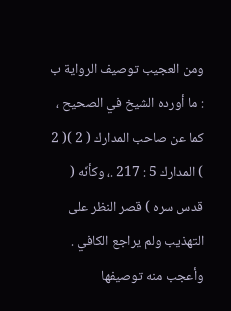ومن العجيب توصيف الرواية ب : ما أورده الشيخ في الصحيح ، كما عن صاحب المدارك ( 2 )( 2 ) المدارك 5 : 217 .، وكأنّه ( قدس سره ) قصر النظر على التهذيب ولم يراجع الكافي .
وأعجب منه توصيفها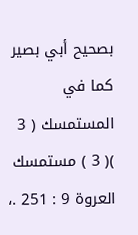بصحيح أبي بصير كما في المستمسك ( 3 )( 3 ) مستمسك العروة 9 : 251 .،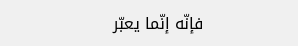فإنّه إنّما يعبّر